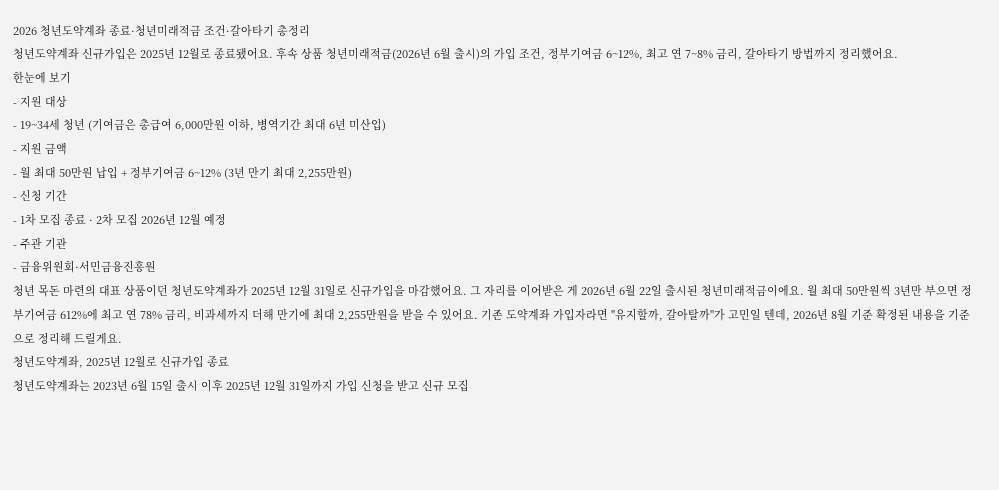2026 청년도약계좌 종료·청년미래적금 조건·갈아타기 총정리
청년도약계좌 신규가입은 2025년 12월로 종료됐어요. 후속 상품 청년미래적금(2026년 6월 출시)의 가입 조건, 정부기여금 6~12%, 최고 연 7~8% 금리, 갈아타기 방법까지 정리했어요.
한눈에 보기
- 지원 대상
- 19~34세 청년 (기여금은 총급여 6,000만원 이하, 병역기간 최대 6년 미산입)
- 지원 금액
- 월 최대 50만원 납입 + 정부기여금 6~12% (3년 만기 최대 2,255만원)
- 신청 기간
- 1차 모집 종료 · 2차 모집 2026년 12월 예정
- 주관 기관
- 금융위원회·서민금융진흥원
청년 목돈 마련의 대표 상품이던 청년도약계좌가 2025년 12월 31일로 신규가입을 마감했어요. 그 자리를 이어받은 게 2026년 6월 22일 출시된 청년미래적금이에요. 월 최대 50만원씩 3년만 부으면 정부기여금 612%에 최고 연 78% 금리, 비과세까지 더해 만기에 최대 2,255만원을 받을 수 있어요. 기존 도약계좌 가입자라면 "유지할까, 갈아탈까"가 고민일 텐데, 2026년 8월 기준 확정된 내용을 기준으로 정리해 드릴게요.
청년도약계좌, 2025년 12월로 신규가입 종료
청년도약계좌는 2023년 6월 15일 출시 이후 2025년 12월 31일까지 가입 신청을 받고 신규 모집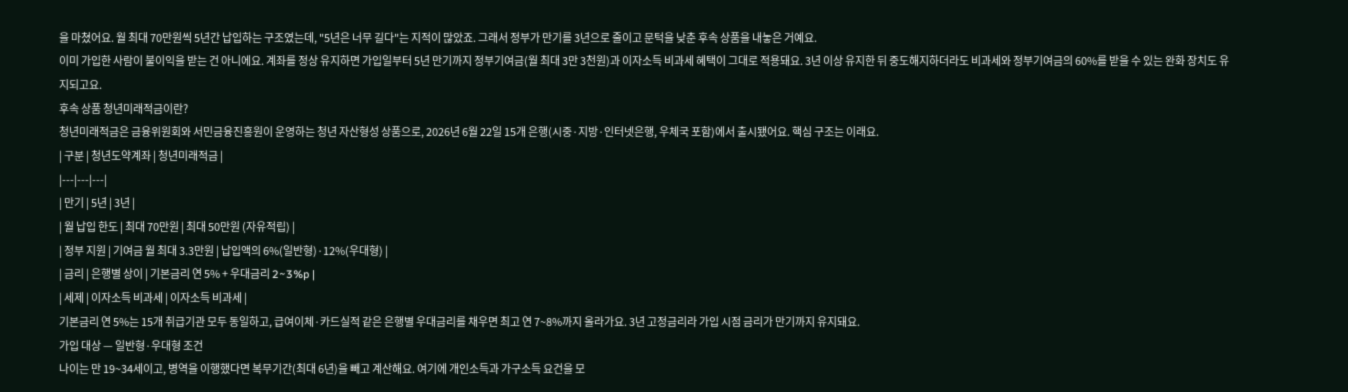을 마쳤어요. 월 최대 70만원씩 5년간 납입하는 구조였는데, "5년은 너무 길다"는 지적이 많았죠. 그래서 정부가 만기를 3년으로 줄이고 문턱을 낮춘 후속 상품을 내놓은 거예요.
이미 가입한 사람이 불이익을 받는 건 아니에요. 계좌를 정상 유지하면 가입일부터 5년 만기까지 정부기여금(월 최대 3만 3천원)과 이자소득 비과세 혜택이 그대로 적용돼요. 3년 이상 유지한 뒤 중도해지하더라도 비과세와 정부기여금의 60%를 받을 수 있는 완화 장치도 유지되고요.
후속 상품 청년미래적금이란?
청년미래적금은 금융위원회와 서민금융진흥원이 운영하는 청년 자산형성 상품으로, 2026년 6월 22일 15개 은행(시중·지방·인터넷은행, 우체국 포함)에서 출시됐어요. 핵심 구조는 이래요.
| 구분 | 청년도약계좌 | 청년미래적금 |
|---|---|---|
| 만기 | 5년 | 3년 |
| 월 납입 한도 | 최대 70만원 | 최대 50만원 (자유적립) |
| 정부 지원 | 기여금 월 최대 3.3만원 | 납입액의 6%(일반형)·12%(우대형) |
| 금리 | 은행별 상이 | 기본금리 연 5% + 우대금리 2~3%p |
| 세제 | 이자소득 비과세 | 이자소득 비과세 |
기본금리 연 5%는 15개 취급기관 모두 동일하고, 급여이체·카드실적 같은 은행별 우대금리를 채우면 최고 연 7~8%까지 올라가요. 3년 고정금리라 가입 시점 금리가 만기까지 유지돼요.
가입 대상 — 일반형·우대형 조건
나이는 만 19~34세이고, 병역을 이행했다면 복무기간(최대 6년)을 빼고 계산해요. 여기에 개인소득과 가구소득 요건을 모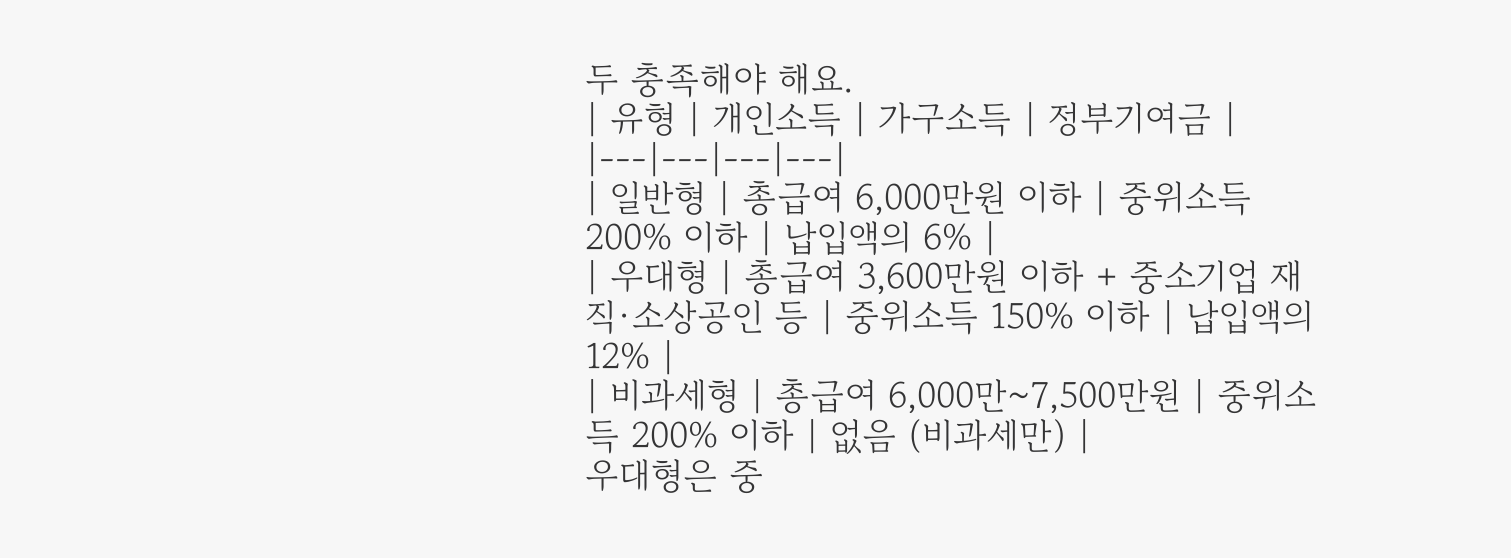두 충족해야 해요.
| 유형 | 개인소득 | 가구소득 | 정부기여금 |
|---|---|---|---|
| 일반형 | 총급여 6,000만원 이하 | 중위소득 200% 이하 | 납입액의 6% |
| 우대형 | 총급여 3,600만원 이하 + 중소기업 재직·소상공인 등 | 중위소득 150% 이하 | 납입액의 12% |
| 비과세형 | 총급여 6,000만~7,500만원 | 중위소득 200% 이하 | 없음 (비과세만) |
우대형은 중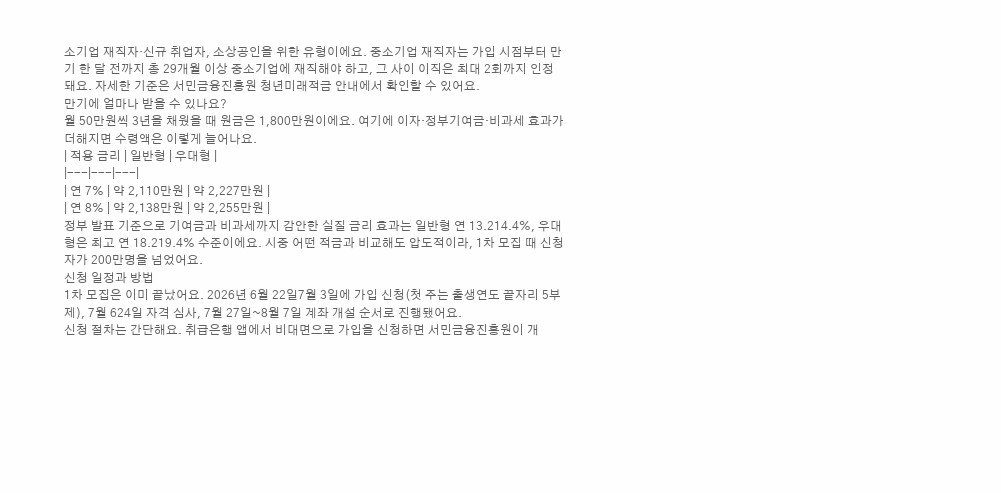소기업 재직자·신규 취업자, 소상공인을 위한 유형이에요. 중소기업 재직자는 가입 시점부터 만기 한 달 전까지 총 29개월 이상 중소기업에 재직해야 하고, 그 사이 이직은 최대 2회까지 인정돼요. 자세한 기준은 서민금융진흥원 청년미래적금 안내에서 확인할 수 있어요.
만기에 얼마나 받을 수 있나요?
월 50만원씩 3년을 채웠을 때 원금은 1,800만원이에요. 여기에 이자·정부기여금·비과세 효과가 더해지면 수령액은 이렇게 늘어나요.
| 적용 금리 | 일반형 | 우대형 |
|---|---|---|
| 연 7% | 약 2,110만원 | 약 2,227만원 |
| 연 8% | 약 2,138만원 | 약 2,255만원 |
정부 발표 기준으로 기여금과 비과세까지 감안한 실질 금리 효과는 일반형 연 13.214.4%, 우대형은 최고 연 18.219.4% 수준이에요. 시중 어떤 적금과 비교해도 압도적이라, 1차 모집 때 신청자가 200만명을 넘었어요.
신청 일정과 방법
1차 모집은 이미 끝났어요. 2026년 6월 22일7월 3일에 가입 신청(첫 주는 출생연도 끝자리 5부제), 7월 624일 자격 심사, 7월 27일~8월 7일 계좌 개설 순서로 진행됐어요.
신청 절차는 간단해요. 취급은행 앱에서 비대면으로 가입을 신청하면 서민금융진흥원이 개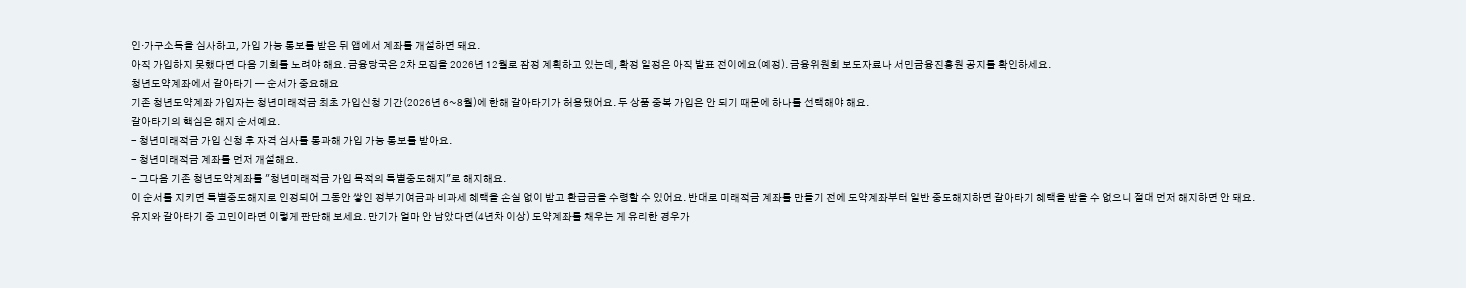인·가구소득을 심사하고, 가입 가능 통보를 받은 뒤 앱에서 계좌를 개설하면 돼요.
아직 가입하지 못했다면 다음 기회를 노려야 해요. 금융당국은 2차 모집을 2026년 12월로 잠정 계획하고 있는데, 확정 일정은 아직 발표 전이에요(예정). 금융위원회 보도자료나 서민금융진흥원 공지를 확인하세요.
청년도약계좌에서 갈아타기 — 순서가 중요해요
기존 청년도약계좌 가입자는 청년미래적금 최초 가입신청 기간(2026년 6~8월)에 한해 갈아타기가 허용됐어요. 두 상품 중복 가입은 안 되기 때문에 하나를 선택해야 해요.
갈아타기의 핵심은 해지 순서예요.
- 청년미래적금 가입 신청 후 자격 심사를 통과해 가입 가능 통보를 받아요.
- 청년미래적금 계좌를 먼저 개설해요.
- 그다음 기존 청년도약계좌를 "청년미래적금 가입 목적의 특별중도해지"로 해지해요.
이 순서를 지키면 특별중도해지로 인정되어 그동안 쌓인 정부기여금과 비과세 혜택을 손실 없이 받고 환급금을 수령할 수 있어요. 반대로 미래적금 계좌를 만들기 전에 도약계좌부터 일반 중도해지하면 갈아타기 혜택을 받을 수 없으니 절대 먼저 해지하면 안 돼요.
유지와 갈아타기 중 고민이라면 이렇게 판단해 보세요. 만기가 얼마 안 남았다면(4년차 이상) 도약계좌를 채우는 게 유리한 경우가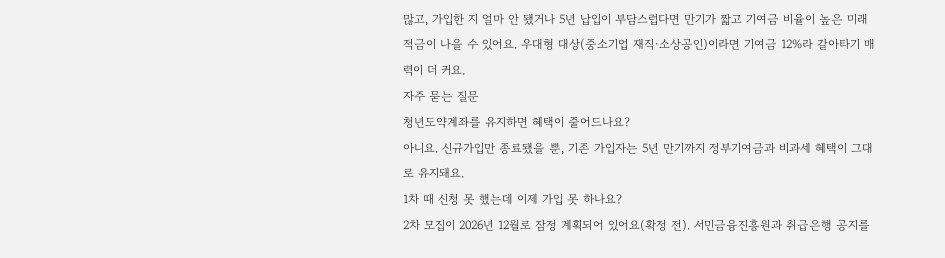많고, 가입한 지 얼마 안 됐거나 5년 납입이 부담스럽다면 만기가 짧고 기여금 비율이 높은 미래적금이 나을 수 있어요. 우대형 대상(중소기업 재직·소상공인)이라면 기여금 12%라 갈아타기 매력이 더 커요.
자주 묻는 질문
청년도약계좌를 유지하면 혜택이 줄어드나요?
아니요. 신규가입만 종료됐을 뿐, 기존 가입자는 5년 만기까지 정부기여금과 비과세 혜택이 그대로 유지돼요.
1차 때 신청 못 했는데 이제 가입 못 하나요?
2차 모집이 2026년 12월로 잠정 계획되어 있어요(확정 전). 서민금융진흥원과 취급은행 공지를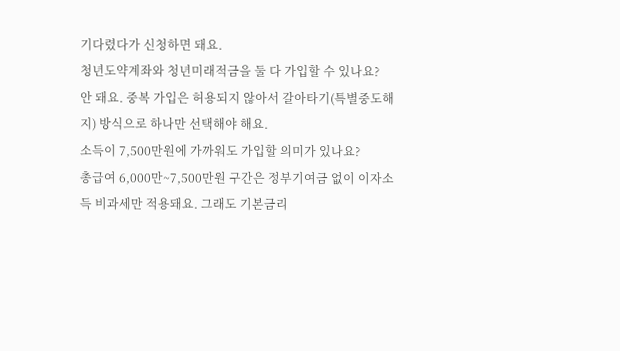기다렸다가 신청하면 돼요.
청년도약계좌와 청년미래적금을 둘 다 가입할 수 있나요?
안 돼요. 중복 가입은 허용되지 않아서 갈아타기(특별중도해지) 방식으로 하나만 선택해야 해요.
소득이 7,500만원에 가까워도 가입할 의미가 있나요?
총급여 6,000만~7,500만원 구간은 정부기여금 없이 이자소득 비과세만 적용돼요. 그래도 기본금리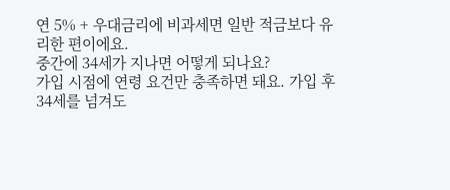연 5% + 우대금리에 비과세면 일반 적금보다 유리한 편이에요.
중간에 34세가 지나면 어떻게 되나요?
가입 시점에 연령 요건만 충족하면 돼요. 가입 후 34세를 넘겨도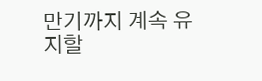만기까지 계속 유지할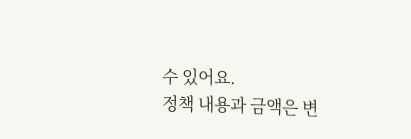수 있어요.
정책 내용과 금액은 변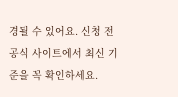경될 수 있어요. 신청 전 공식 사이트에서 최신 기준을 꼭 확인하세요.